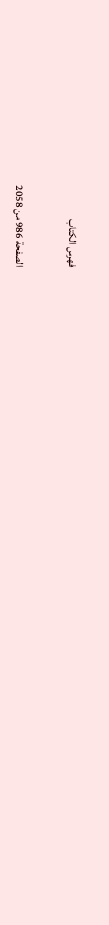فهرس الكتاب

الصفحة 986 من 2058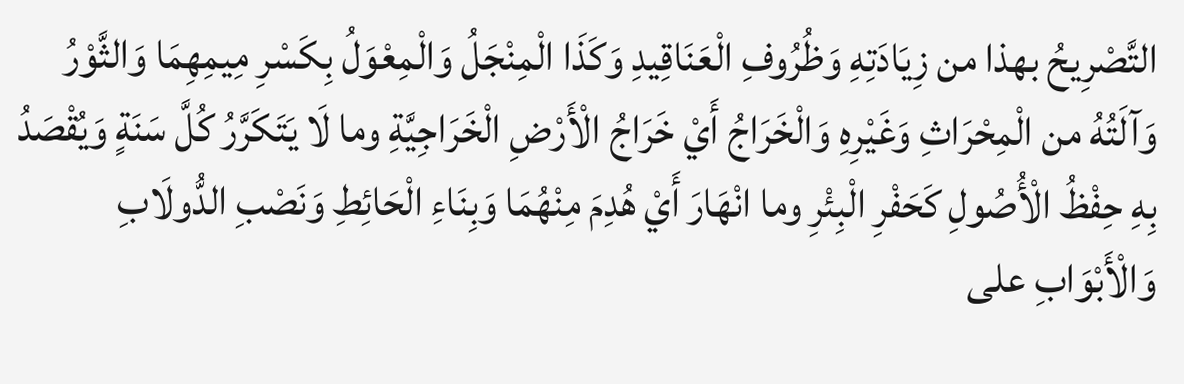التَّصْرِيحُ بهذا من زِيَادَتِهِ وَظُرُوفِ الْعَنَاقِيدِ وَكَذَا الْمِنْجَلُ وَالْمِعْوَلُ بِكَسْرِ مِيمِهِمَا وَالثَّوْرُ وَآلَتُهُ من الْمِحْرَاثِ وَغَيْرِهِ وَالْخَرَاجُ أَيْ خَرَاجُ الْأَرْضِ الْخَرَاجِيَّةِ وما لَا يَتَكَرَّرُ كُلَّ سَنَةٍ وَيُقْصَدُ بِهِ حِفْظُ الْأُصُولِ كَحَفْرِ الْبِئْرِ وما انْهَارَ أَيْ هُدِمَ مِنْهُمَا وَبِنَاءِ الْحَائِطِ وَنَصْبِ الدُّولَابِ وَالْأَبْوَابِ على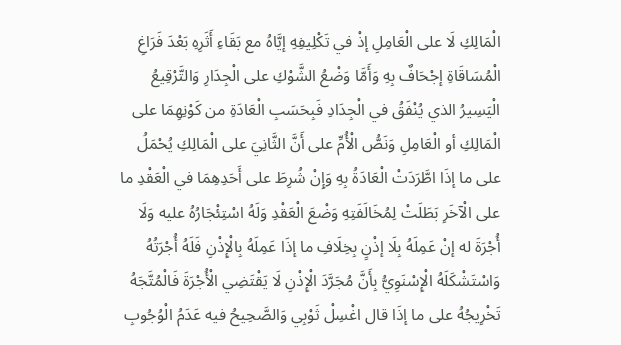الْمَالِكِ لَا على الْعَامِلِ إذْ في تَكْلِيفِهِ إيَّاهُ مع بَقَاءِ أَثَرِهِ بَعْدَ فَرَاغِ الْمُسَاقَاةِ إجْحَافٌ بِهِ وَأَمَّا وَضْعُ الشَّوْكِ على الْجِدَارِ وَالتَّرْقِيعُ الْيَسِيرُ الذي يُنْفَقُ في الْجِدَادِ فَبِحَسَبِ الْعَادَةِ من كَوْنِهِمَا على الْمَالِكِ أو الْعَامِلِ وَنَصُّ الْأُمِّ على أَنَّ الثَّانِيَ على الْمَالِكِ يُحْمَلُ على ما إذَا اطَّرَدَتْ الْعَادَةُ بِهِ وَإِنْ شُرِطَ على أَحَدِهِمَا في الْعَقْدِ ما على الْآخَرِ بَطَلَتْ لِمُخَالَفَتِهِ وَضْعَ الْعَقْدِ وَلَهُ اسْتِئْجَارُهُ عليه وَلَا أُجْرَةَ له إنْ عَمِلَهُ بِلَا إذْنٍ بِخِلَافِ ما إذَا عَمِلَهُ بِالْإِذْنِ فَلَهُ أُجْرَتُهُ وَاسْتَشْكَلَهُ الْإِسْنَوِيُّ بِأَنَّ مُجَرَّدَ الْإِذْنِ لَا يَقْتَضِي الْأُجْرَةَ فَالْمُتَّجَهُ تَخْرِيجُهُ على ما إذَا قال اغْسِلْ ثَوْبِي وَالصَّحِيحُ فيه عَدَمُ الْوُجُوبِ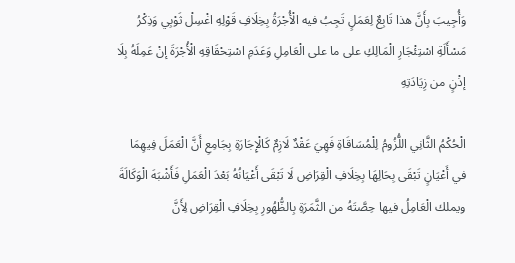وَأُجِيبَ بِأَنَّ هذا تَابِعٌ لِعَمَلٍ تَجِبُ فيه الْأُجْرَةُ بِخِلَافِ قَوْلِهِ اغْسِلْ ثَوْبِي وَذِكْرُ مَسْأَلَةِ اسْتِئْجَارِ الْمَالِكِ على ما على الْعَامِلِ وَعَدَمِ اسْتِحْقَاقِهِ الْأُجْرَةَ إنْ عَمِلَهُ بِلَا إذْنٍ من زِيَادَتِهِ

الْحُكْمُ الثَّانِي اللُّزُومُ لِلْمُسَاقَاةِ فَهِيَ عَقْدٌ لَازِمٌ كَالْإِجَارَةِ بِجَامِعِ أَنَّ الْعَمَلَ فِيهِمَا في أَعْيَانٍ تَبْقَى بِحَالِهَا بِخِلَافِ الْقِرَاضِ لَا تَبْقَى أَعْيَانُهُ بَعْدَ الْعَمَلِ فَأَشْبَهَ الْوَكَالَةَ ويملك الْعَامِلُ فيها حِصَّتَهُ من الثَّمَرَةِ بِالظُّهُورِ بِخِلَافِ الْقِرَاضِ لِأَنَّ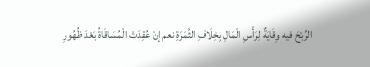الرِّبْحَ فيه وِقَايَةٌ لِرَأْسِ الْمَالِ بِخِلَافِ الثَّمَرَةِ نعم إنْ عُقِدَتْ الْمُسَاقَاةُ بَعْدَ ظُهُورِ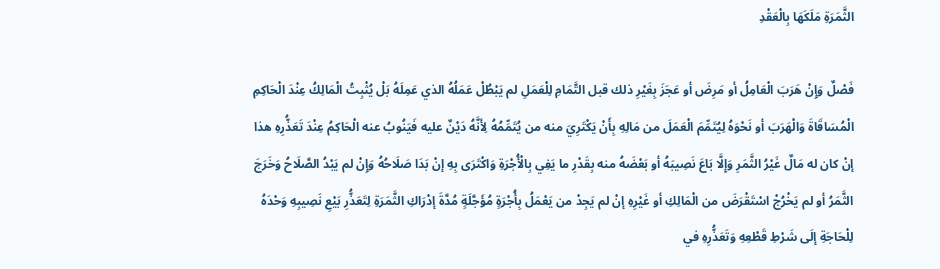الثَّمَرَةِ مَلَكَهَا بِالْعَقْدِ

فَصْلٌ وَإِنْ هَرَبَ الْعَامِلُ أو مَرِضَ أو عَجَزَ بِغَيْرِ ذلك قبل التَّمَامِ لِلْعَمَلِ لم يَبْطُلْ عَمَلُهُ الذي عَمِلَهُ بَلْ يُثْبِتُ الْمَالِكُ عِنْدَ الْحَاكِمِ الْمُسَاقَاةَ وَالْهَرَبَ أو نَحْوَهُ لِيُتَمِّمَ الْعَمَلَ من مَالِهِ بِأَنْ يَكْتَرِيَ منه من يُتَمِّمُهُ لِأَنَّهُ دَيْنٌ عليه فَيَنُوبُ عنه الْحَاكِمُ عِنْدَ تَعَذُّرِهِ هذا إنْ كان له مَالٌ غَيْرُ الثَّمَرِ وَإِلَّا بَاعَ نَصِيبَهُ أو بَعْضَهُ منه بِقَدْرِ ما يَفِي بِالْأُجْرَةِ وَاكْتَرَى بِهِ إنْ بَدَا صَلَاحُهُ وَإِنْ لم يَبْدُ الصَّلَاحُ وَخَرَجَ الثَّمَرُ أو لم يَخْرُجْ اسْتَقْرَضَ من الْمَالِكِ أو غَيْرِهِ إنْ لم يَجِدْ من يَعْمَلُ بِأُجْرَةٍ مُؤَجَّلَةٍ مُدَّةَ إدْرَاكِ الثَّمَرَةِ لِتَعَذُّرِ بَيْعِ نَصِيبِهِ وَحْدَهُ لِلْحَاجَةِ إلَى شَرْطِ قَطْعِهِ وَتَعَذُّرِهِ في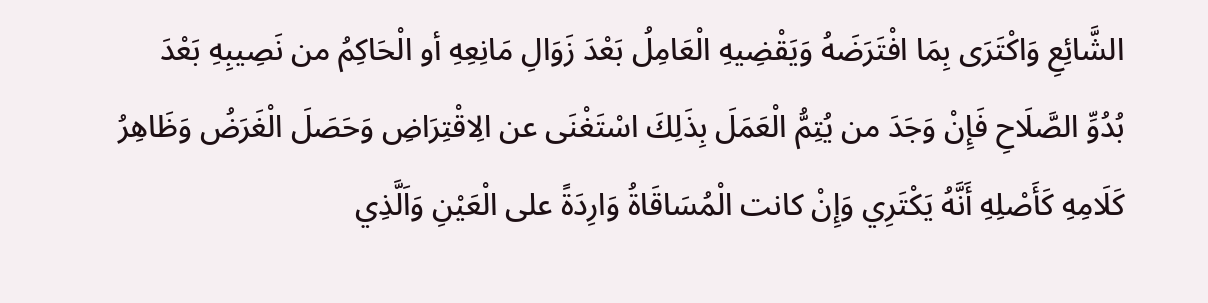الشَّائِعِ وَاكْتَرَى بِمَا افْتَرَضَهُ وَيَقْضِيهِ الْعَامِلُ بَعْدَ زَوَالِ مَانِعِهِ أو الْحَاكِمُ من نَصِيبِهِ بَعْدَ بُدُوِّ الصَّلَاحِ فَإِنْ وَجَدَ من يُتِمُّ الْعَمَلَ بِذَلِكَ اسْتَغْنَى عن الِاقْتِرَاضِ وَحَصَلَ الْغَرَضُ وَظَاهِرُ كَلَامِهِ كَأَصْلِهِ أَنَّهُ يَكْتَرِي وَإِنْ كانت الْمُسَاقَاةُ وَارِدَةً على الْعَيْنِ وَاَلَّذِي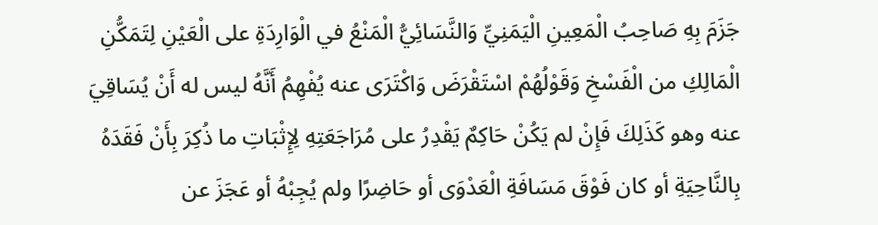جَزَمَ بِهِ صَاحِبُ الْمَعِينِ الْيَمَنِيِّ وَالنَّسَائِيُّ الْمَنْعُ في الْوَارِدَةِ على الْعَيْنِ لِتَمَكُّنِ الْمَالِكِ من الْفَسْخِ وَقَوْلُهُمْ اسْتَقْرَضَ وَاكْتَرَى عنه يُفْهِمُ أَنَّهُ ليس له أَنْ يُسَاقِيَ عنه وهو كَذَلِكَ فَإِنْ لم يَكُنْ حَاكِمٌ يَقْدِرُ على مُرَاجَعَتِهِ لِإِثْبَاتِ ما ذُكِرَ بِأَنْ فَقَدَهُ بِالنَّاحِيَةِ أو كان فَوْقَ مَسَافَةِ الْعَدْوَى أو حَاضِرًا ولم يُجِبْهُ أو عَجَزَ عن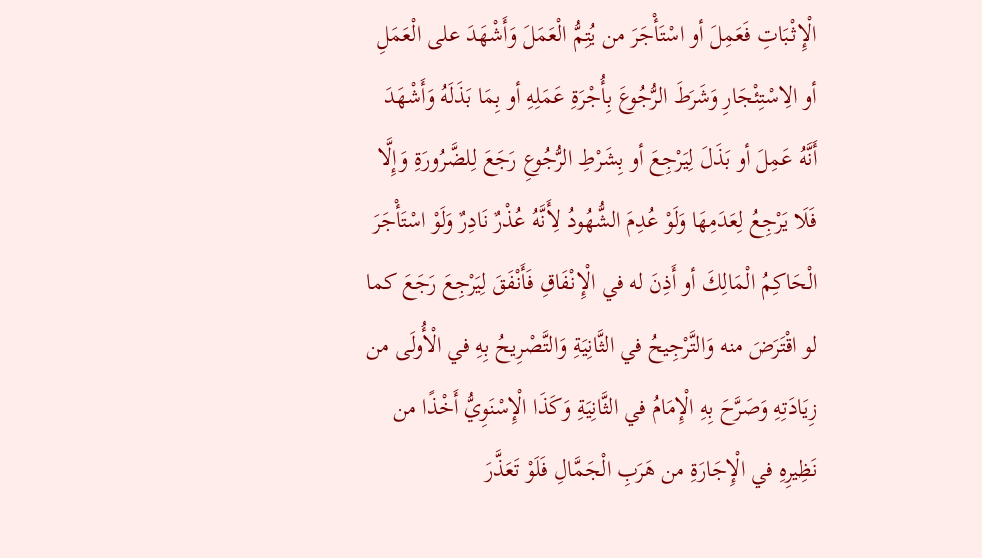الْإِثْبَاتِ فَعَمِلَ أو اسْتَأْجَرَ من يُتِمُّ الْعَمَلَ وَأَشْهَدَ على الْعَمَلِ أو الِاسْتِئْجَارِ وَشَرَطَ الرُّجُوعَ بِأُجْرَةِ عَمَلِهِ أو بِمَا بَذَلَهُ وَأَشْهَدَ أَنَّهُ عَمِلَ أو بَذَلَ لِيَرْجِعَ أو بِشَرْطِ الرُّجُوعِ رَجَعَ لِلضَّرُورَةِ وَإِلَّا فَلَا يَرْجِعُ لِعَدَمِهَا وَلَوْ عُدِمَ الشُّهُودُ لِأَنَّهُ عُذْرٌ نَادِرٌ وَلَوْ اسْتَأْجَرَ الْحَاكِمُ الْمَالِكَ أو أَذِنَ له في الْإِنْفَاقِ فَأَنْفَقَ لِيَرْجِعَ رَجَعَ كما لو اقْتَرَضَ منه وَالتَّرْجِيحُ في الثَّانِيَةِ وَالتَّصْرِيحُ بِهِ في الْأُولَى من زِيَادَتِهِ وَصَرَّحَ بِهِ الْإِمَامُ في الثَّانِيَةِ وَكَذَا الْإِسْنَوِيُّ أَخْذًا من نَظِيرِهِ في الْإِجَارَةِ من هَرَبِ الْجَمَّالِ فَلَوْ تَعَذَّرَ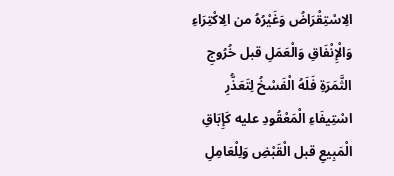الِاسْتِقْرَاضُ وَغَيْرُهُ من الِاكْتِرَاءِ وَالْإِنْفَاقِ وَالْعَمَلِ قبل خُرُوجِ الثَّمَرَةِ فَلَهُ الْفَسْخُ لِتَعَذُّرِ اسْتِيفَاءِ الْمَعْقُودِ عليه كَإِبَاقِ الْمَبِيعِ قبل الْقَبْضِ وَلِلْعَامِلِ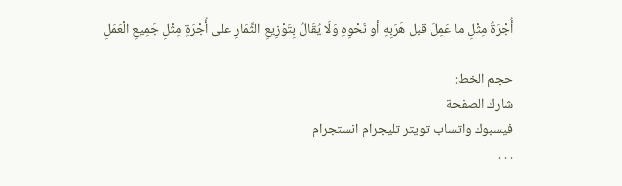أُجْرَةُ مِثْلِ ما عَمِلَ قبل هَرَبِهِ أو نَحْوِهِ وَلَا يُقَالُ بِتَوْزِيعِ الثِّمَارِ على أُجْرَةِ مِثْلِ جَمِيعِ الْعَمَلِ

حجم الخط:
شارك الصفحة
فيسبوك واتساب تويتر تليجرام انستجرام
. . .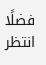فضلًا انتظر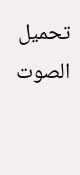تحميل الصوت